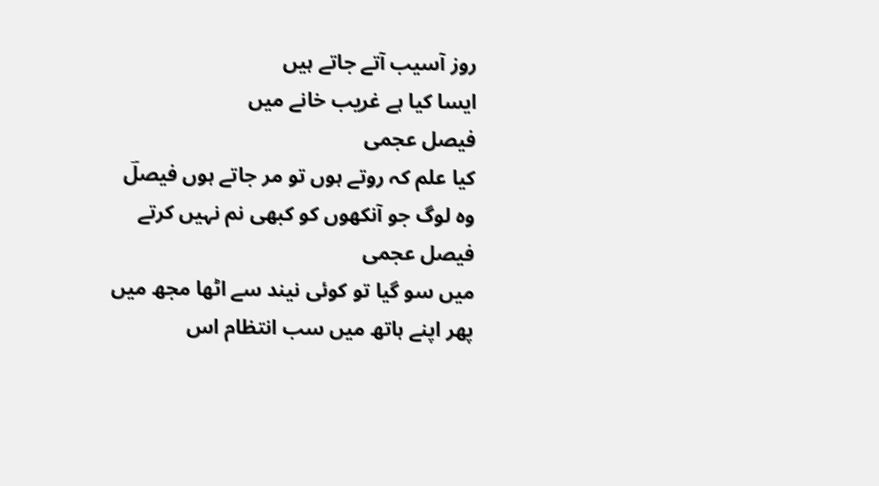روز آسیب آتے جاتے ہیں
ایسا کیا ہے غریب خانے میں
فیصل عجمی
کیا علم کہ روتے ہوں تو مر جاتے ہوں فیصلؔ
وہ لوگ جو آنکھوں کو کبھی نم نہیں کرتے
فیصل عجمی
میں سو گیا تو کوئی نیند سے اٹھا مجھ میں
پھر اپنے ہاتھ میں سب انتظام اس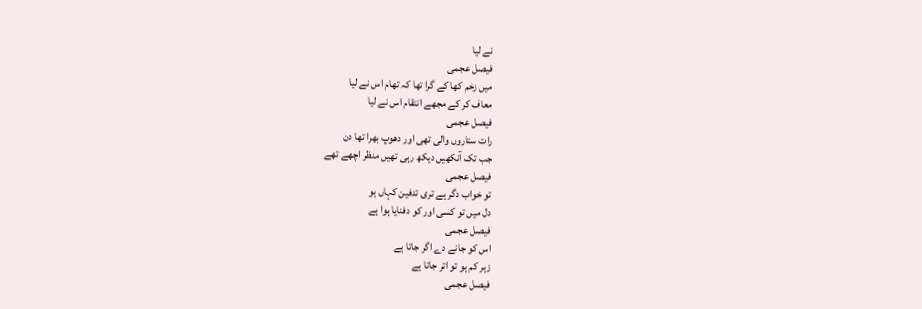نے لیا
فیصل عجمی
میں زخم کھا کے گرا تھا کہ تھام اس نے لیا
معاف کر کے مجھے انتقام اس نے لیا
فیصل عجمی
رات ستاروں والی تھی اور دھوپ بھرا تھا دن
جب تک آنکھیں دیکھ رہی تھیں منظر اچھے تھے
فیصل عجمی
تو خواب دگر ہے تری تدفین کہاں ہو
دل میں تو کسی اور کو دفنایا ہوا ہے
فیصل عجمی
اس کو جانے دے اگر جاتا ہے
زہر کم ہو تو اتر جاتا ہے
فیصل عجمی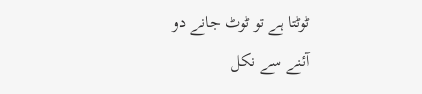ٹوٹتا ہے تو ٹوٹ جانے دو
آئنے سے نکل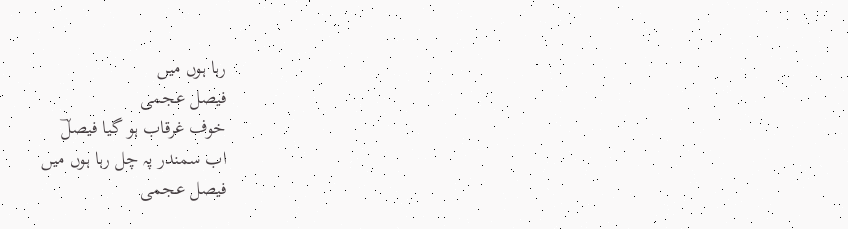رہا ہوں میں
فیصل عجمی
خوف غرقاب ہو گیا فیصلؔ
اب سمندر پہ چل رہا ہوں میں
فیصل عجمی